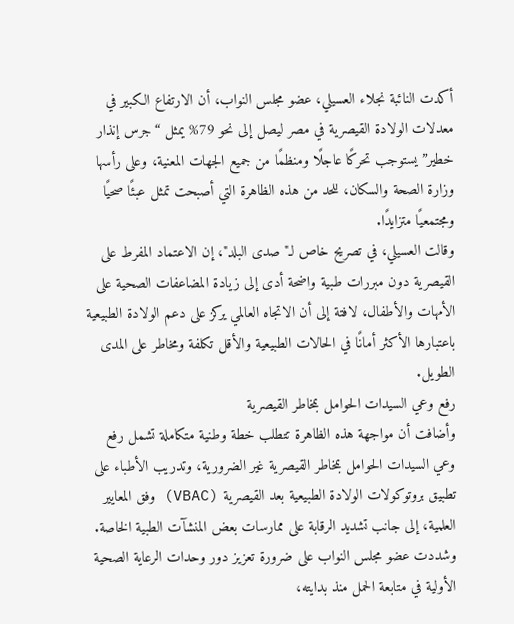أكدت النائبة نجلاء العسيلي، عضو مجلس النواب، أن الارتفاع الكبير في معدلات الولادة القيصرية في مصر ليصل إلى نحو 79% يمثل “جرس إنذار خطير” يستوجب تحركًا عاجلًا ومنظمًا من جميع الجهات المعنية، وعلى رأسها وزارة الصحة والسكان، للحد من هذه الظاهرة التي أصبحت تمثل عبئًا صحيًا ومجتمعيًا متزايدًا.
وقالت العسيلي، في تصريح خاص لـ"صدى البلد"، إن الاعتماد المفرط على القيصرية دون مبررات طبية واضحة أدى إلى زيادة المضاعفات الصحية على الأمهات والأطفال، لافتة إلى أن الاتجاه العالمي يركز على دعم الولادة الطبيعية باعتبارها الأكثر أمانًا في الحالات الطبيعية والأقل تكلفة ومخاطر على المدى الطويل.
رفع وعي السيدات الحوامل بمخاطر القيصرية
وأضافت أن مواجهة هذه الظاهرة تتطلب خطة وطنية متكاملة تشمل رفع وعي السيدات الحوامل بمخاطر القيصرية غير الضرورية، وتدريب الأطباء على تطبيق بروتوكولات الولادة الطبيعية بعد القيصرية (VBAC) وفق المعايير العلمية، إلى جانب تشديد الرقابة على ممارسات بعض المنشآت الطبية الخاصة.
وشددت عضو مجلس النواب على ضرورة تعزيز دور وحدات الرعاية الصحية الأولية في متابعة الحمل منذ بدايته،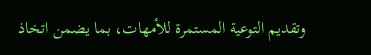وتقديم التوعية المستمرة للأمهات، بما يضمن اتخاذ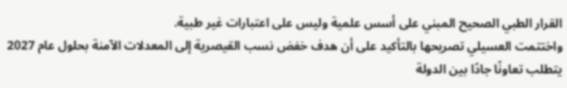القرار الطبي الصحيح المبني على أسس علمية وليس على اعتبارات غير طبية.
واختتمت العسيلي تصريحها بالتأكيد على أن هدف خفض نسب القيصرية إلى المعدلات الآمنة بحلول عام 2027 يتطلب تعاونًا جادًا بين الدولة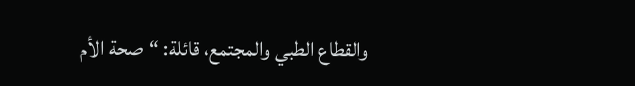والقطاع الطبي والمجتمع، قائلة: “صحة الأم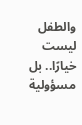والطفل ليست خيارًا.. بل مسؤولية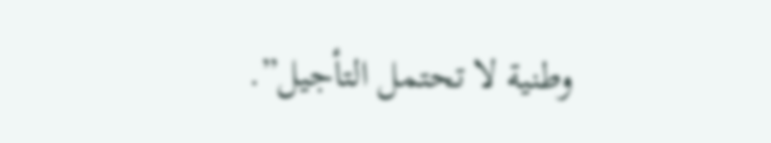وطنية لا تحتمل التأجيل”.